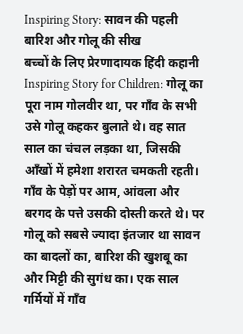Inspiring Story: सावन की पहली बारिश और गोलू की सीख
बच्चों के लिए प्रेरणादायक हिंदी कहानी
Inspiring Story for Children: गोलू का पूरा नाम गोलवीर था, पर गाँव के सभी उसे गोलू कहकर बुलाते थे। वह सात साल का चंचल लड़का था, जिसकी आँखों में हमेशा शरारत चमकती रहती। गाँव के पेड़ों पर आम, आंवला और बरगद के पत्ते उसकी दोस्ती करते थे। पर गोलू को सबसे ज्यादा इंतजार था सावन का बादलों का, बारिश की खुशबू का और मिट्टी की सुगंध का। एक साल गर्मियों में गाँव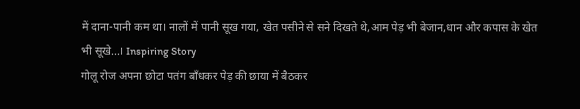में दाना-पानी कम था। नालों में पानी सूख गया, खेत पसीने से सने दिखते थे,आम पेड़ भी बेजान,धान और कपास के खेत भी सूखे...। Inspiring Story
गोलू रोज अपना छोटा पतंग बाँधकर पेड़ की छाया में बैठकर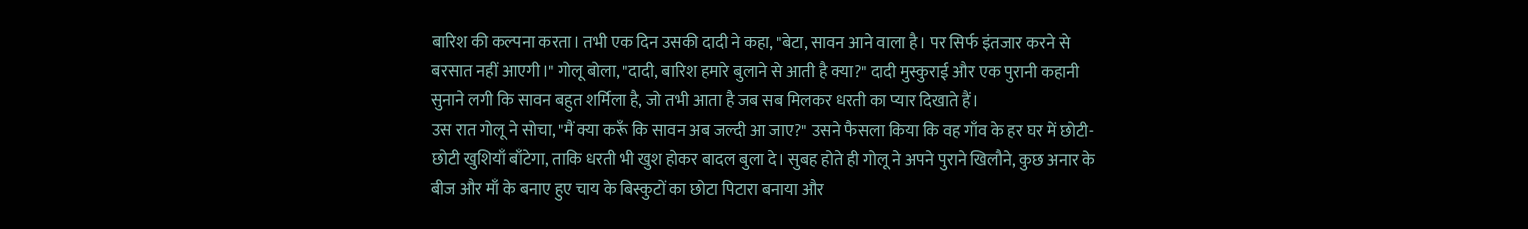बारिश की कल्पना करता। तभी एक दिन उसकी दादी ने कहा, "बेटा, सावन आने वाला है। पर सिर्फ इंतजार करने से बरसात नहीं आएगी।" गोलू बोला, "दादी, बारिश हमारे बुलाने से आती है क्या?" दादी मुस्कुराई और एक पुरानी कहानी सुनाने लगी कि सावन बहुत शर्मिला है, जो तभी आता है जब सब मिलकर धरती का प्यार दिखाते हैं।
उस रात गोलू ने सोचा, "मैं क्या करूँ कि सावन अब जल्दी आ जाए?" उसने फैसला किया कि वह गाँव के हर घर में छोटी-छोटी खुशियाँ बाँटेगा, ताकि धरती भी खुश होकर बादल बुला दे। सुबह होते ही गोलू ने अपने पुराने खिलौने, कुछ अनार के बीज और माँ के बनाए हुए चाय के बिस्कुटों का छोटा पिटारा बनाया और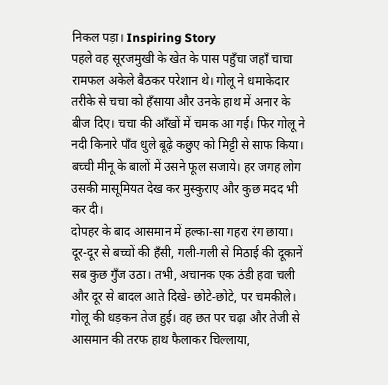निकल पड़ा। Inspiring Story
पहले वह सूरजमुखी के खेत के पास पहुँचा जहाँ चाचा रामफल अकेले बैठकर परेशान थे। गोलू ने धमाकेदार तरीके से चचा को हँसाया और उनके हाथ में अनार के बीज दिए। चचा की आँखों में चमक आ गई। फिर गोलू ने नदी किनारे पाँव धुले बूढ़े कछुए को मिट्टी से साफ किया। बच्ची मीनू के बालों में उसने फूल सजाये। हर जगह लोग उसकी मासूमियत देख कर मुस्कुराए और कुछ मदद भी कर दी।
दोपहर के बाद आसमान में हल्का-सा गहरा रंग छाया। दूर-दूर से बच्चों की हँसी, गली-गली से मिठाई की दूकानें सब कुछ गुँज उठा। तभी, अचानक एक ठंडी हवा चली और दूर से बादल आते दिखे- छोटे-छोटे, पर चमकीले। गोलू की धड़कन तेज हुई। वह छत पर चढ़ा और तेजी से आसमान की तरफ हाथ फैलाकर चिल्लाया,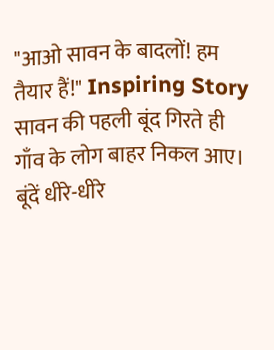"आओ सावन के बादलों! हम तैयार हैं!" Inspiring Story
सावन की पहली बूंद गिरते ही गाँव के लोग बाहर निकल आए। बूंदें धीरे-धीरे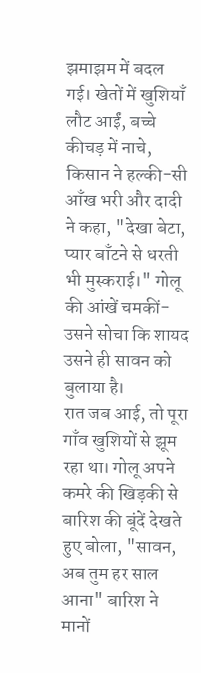झमाझम में बदल गई। खेतों में खुशियाँ लौट आईं, बच्चे कीचड़ में नाचे, किसान ने हल्की-सी आँख भरी और दादी ने कहा, "देखा बेटा, प्यार बाँटने से धरती भी मुस्कराई।" गोलू की आंखें चमकीं-उसने सोचा कि शायद उसने ही सावन को बुलाया है।
रात जब आई, तो पूरा गाँव खुशियों से झूम रहा था। गोलू अपने कमरे की खिड़की से बारिश की बूंदें देखते हुए बोला, "सावन, अब तुम हर साल आना" बारिश ने मानों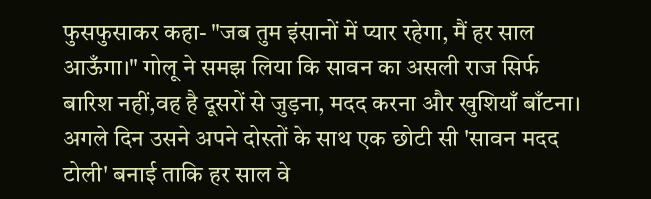फुसफुसाकर कहा- "जब तुम इंसानों में प्यार रहेगा, मैं हर साल आऊँगा।" गोलू ने समझ लिया कि सावन का असली राज सिर्फ बारिश नहीं,वह है दूसरों से जुड़ना, मदद करना और खुशियाँ बाँटना। अगले दिन उसने अपने दोस्तों के साथ एक छोटी सी 'सावन मदद टोली' बनाई ताकि हर साल वे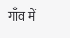गाँव में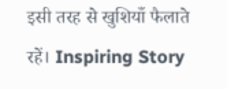इसी तरह से खुशियाँ फैलाते रहें। Inspiring Story